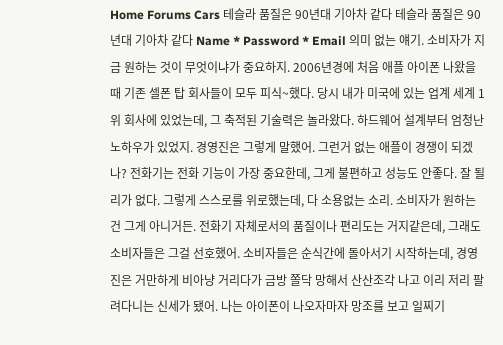Home Forums Cars 테슬라 품질은 90년대 기아차 같다 테슬라 품질은 90년대 기아차 같다 Name * Password * Email 의미 없는 얘기. 소비자가 지금 원하는 것이 무엇이냐가 중요하지. 2006년경에 처음 애플 아이폰 나왔을 때 기존 셀폰 탑 회사들이 모두 피식~했다. 당시 내가 미국에 있는 업계 세계 1위 회사에 있었는데, 그 축적된 기술력은 놀라왔다. 하드웨어 설계부터 엄청난 노하우가 있었지. 경영진은 그렇게 말했어. 그런거 없는 애플이 경쟁이 되겠나? 전화기는 전화 기능이 가장 중요한데, 그게 불편하고 성능도 안좋다. 잘 될리가 없다. 그렇게 스스로를 위로했는데, 다 소용없는 소리. 소비자가 원하는건 그게 아니거든. 전화기 자체로서의 품질이나 편리도는 거지같은데, 그래도 소비자들은 그걸 선호했어. 소비자들은 순식간에 돌아서기 시작하는데, 경영진은 거만하게 비아냥 거리다가 금방 쫄닥 망해서 산산조각 나고 이리 저리 팔려다니는 신세가 됐어. 나는 아이폰이 나오자마자 망조를 보고 일찌기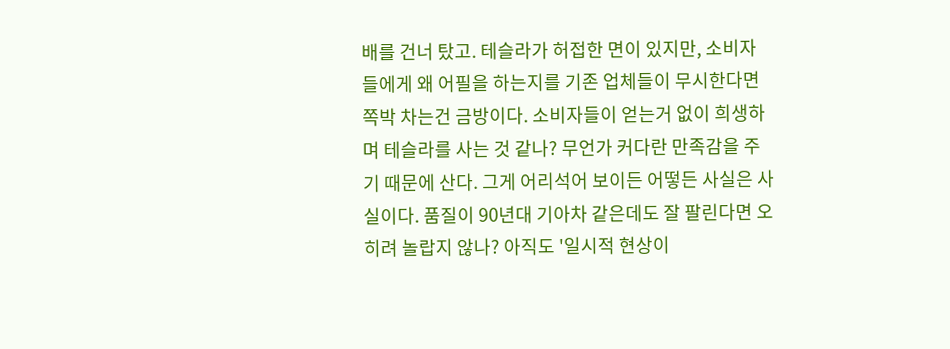배를 건너 탔고. 테슬라가 허접한 면이 있지만, 소비자들에게 왜 어필을 하는지를 기존 업체들이 무시한다면 쪽박 차는건 금방이다. 소비자들이 얻는거 없이 희생하며 테슬라를 사는 것 같나? 무언가 커다란 만족감을 주기 때문에 산다. 그게 어리석어 보이든 어떻든 사실은 사실이다. 품질이 90년대 기아차 같은데도 잘 팔린다면 오히려 놀랍지 않나? 아직도 '일시적 현상이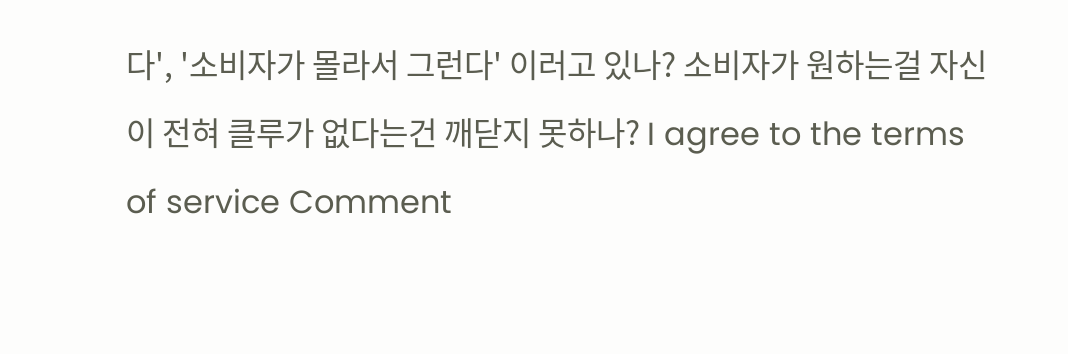다', '소비자가 몰라서 그런다' 이러고 있나? 소비자가 원하는걸 자신이 전혀 클루가 없다는건 깨닫지 못하나? I agree to the terms of service Comment